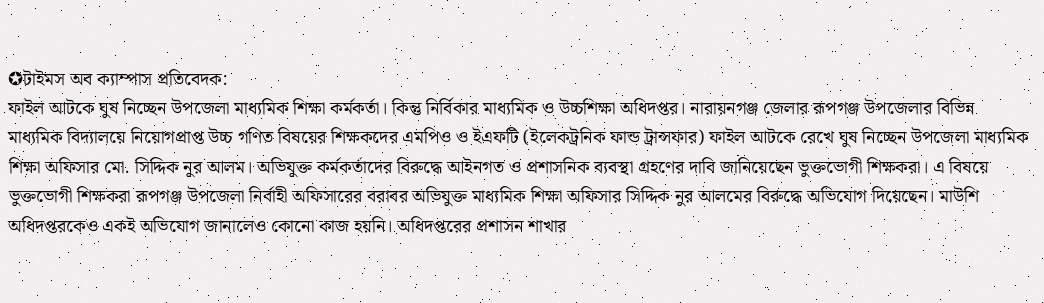✪টাইমস অব ক্যাম্পাস প্রতিবেদক:
ফাইল আটকে ঘুষ নিচ্ছেন উপজেলা মাধ্যমিক শিক্ষা কর্মকর্তা। কিন্তু নির্বিকার মাধ্যমিক ও উচ্চশিক্ষা অধিদপ্তর। নারায়নগঞ্জ জেলার রূপগঞ্জ উপজেলার বিভিন্ন মাধ্যমিক বিদ্যালয়ে নিয়োগপ্রাপ্ত উচ্চ গণিত বিষয়ের শিক্ষকদের এমপিও ও ইএফটি (ইলেকট্রনিক ফান্ড ট্রান্সফার) ফাইল আটকে রেখে ঘুষ নিচ্ছেন উপজেলা মাধ্যমিক শিক্ষা অফিসার মো. সিদ্দিক নুর আলম। অভিযুক্ত কর্মকর্তাদের বিরুদ্ধে আইনগত ও প্রশাসনিক ব্যবস্থা গ্রহণের দাবি জানিয়েছেন ভুক্তভোগী শিক্ষকরা। এ বিষয়ে ভুক্তভোগী শিক্ষকরা রূপগঞ্জ উপজেলা নির্বাহী অফিসারের বরাবর অভিযুক্ত মাধ্যমিক শিক্ষা অফিসার সিদ্দিক নুর আলমের বিরুদ্ধে অভিযোগ দিয়েছেন। মাউশি অধিদপ্তরকেও একই অভিযোগ জানালেও কোনো কাজ হয়নি। অধিদপ্তরের প্রশাসন শাখার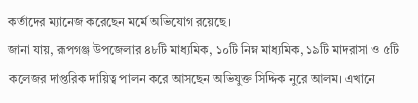কর্তাদের ম্যানেজ করেছেন মর্মে অভিযোগ রয়েছে।
জানা যায়, রূপগঞ্জ উপজেলার ৪৮টি মাধ্যমিক, ১০টি নিম্ন মাধ্যমিক, ১৯টি মাদরাসা ও ৫টি কলেজর দাপ্তরিক দায়িত্ব পালন করে আসছেন অভিযুক্ত সিদ্দিক নুরে আলম। এখানে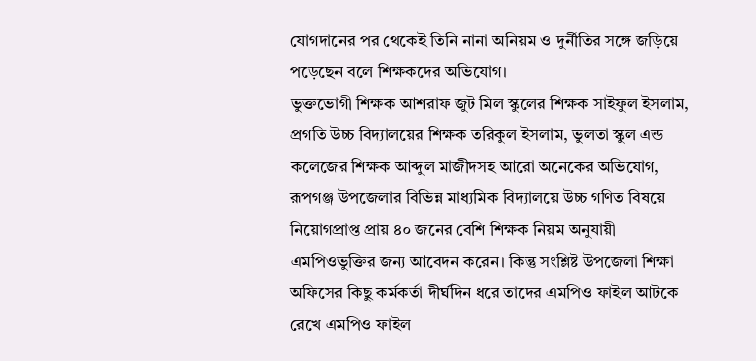যোগদানের পর থেকেই তিনি নানা অনিয়ম ও দুর্নীতির সঙ্গে জড়িয়ে পড়েছেন বলে শিক্ষকদের অভিযোগ।
ভুক্তভোগী শিক্ষক আশরাফ জুট মিল স্কুলের শিক্ষক সাইফুল ইসলাম, প্রগতি উচ্চ বিদ্যালয়ের শিক্ষক তরিকুল ইসলাম, ভুলতা স্কুল এন্ড কলেজের শিক্ষক আব্দুল মাজীদসহ আরো অনেকের অভিযোগ, রূপগঞ্জ উপজেলার বিভিন্ন মাধ্যমিক বিদ্যালয়ে উচ্চ গণিত বিষয়ে নিয়োগপ্রাপ্ত প্রায় ৪০ জনের বেশি শিক্ষক নিয়ম অনুযায়ী এমপিওভুক্তির জন্য আবেদন করেন। কিন্তু সংশ্লিষ্ট উপজেলা শিক্ষা অফিসের কিছু কর্মকর্তা দীর্ঘদিন ধরে তাদের এমপিও ফাইল আটকে রেখে এমপিও ফাইল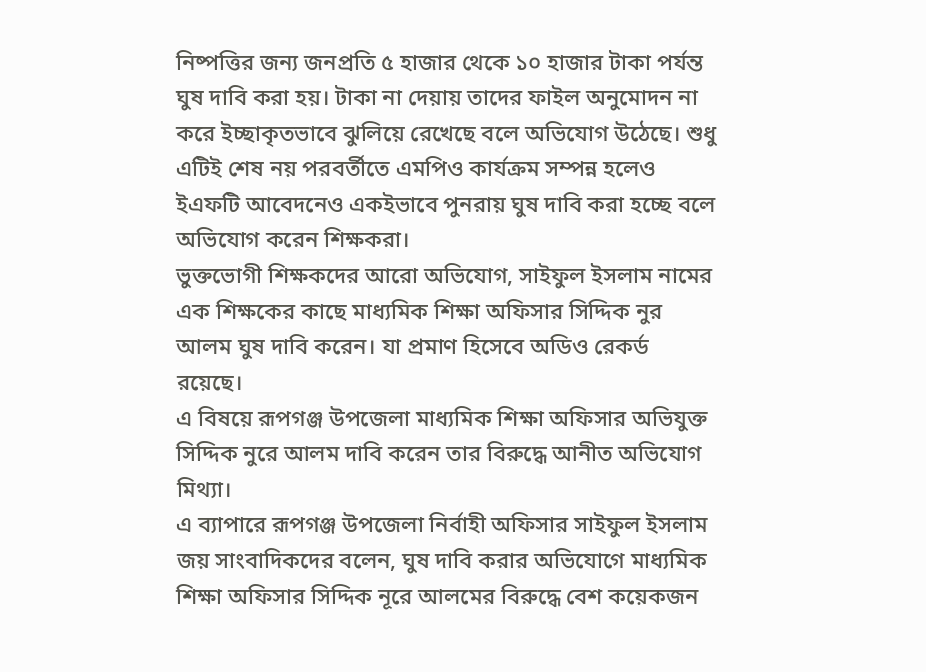নিষ্পত্তির জন্য জনপ্রতি ৫ হাজার থেকে ১০ হাজার টাকা পর্যন্ত ঘুষ দাবি করা হয়। টাকা না দেয়ায় তাদের ফাইল অনুমোদন না করে ইচ্ছাকৃতভাবে ঝুলিয়ে রেখেছে বলে অভিযোগ উঠেছে। শুধু এটিই শেষ নয় পরবর্তীতে এমপিও কার্যক্রম সম্পন্ন হলেও ইএফটি আবেদনেও একইভাবে পুনরায় ঘুষ দাবি করা হচ্ছে বলে অভিযোগ করেন শিক্ষকরা।
ভুক্তভোগী শিক্ষকদের আরো অভিযোগ, সাইফুল ইসলাম নামের এক শিক্ষকের কাছে মাধ্যমিক শিক্ষা অফিসার সিদ্দিক নুর আলম ঘুষ দাবি করেন। যা প্রমাণ হিসেবে অডিও রেকর্ড রয়েছে।
এ বিষয়ে রূপগঞ্জ উপজেলা মাধ্যমিক শিক্ষা অফিসার অভিযুক্ত সিদ্দিক নুরে আলম দাবি করেন তার বিরুদ্ধে আনীত অভিযোগ মিথ্যা।
এ ব্যাপারে রূপগঞ্জ উপজেলা নির্বাহী অফিসার সাইফুল ইসলাম জয় সাংবাদিকদের বলেন, ঘুষ দাবি করার অভিযোগে মাধ্যমিক শিক্ষা অফিসার সিদ্দিক নূরে আলমের বিরুদ্ধে বেশ কয়েকজন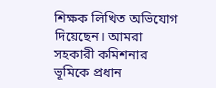শিক্ষক লিখিত অভিযোগ দিয়েছেন। আমরা সহকারী কমিশনার ভূমিকে প্রধান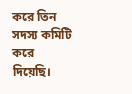করে তিন সদস্য কমিটি করে দিয়েছি।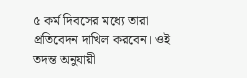৫ কর্ম দিবসের মধ্যে তারা প্রতিবেদন দাখিল করবেন। ওই তদন্ত অনুযায়ী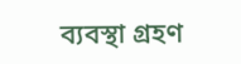ব্যবস্থা গ্রহণ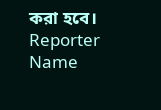করা হবে।
Reporter Name